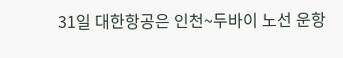31일 대한항공은 인천~두바이 노선 운항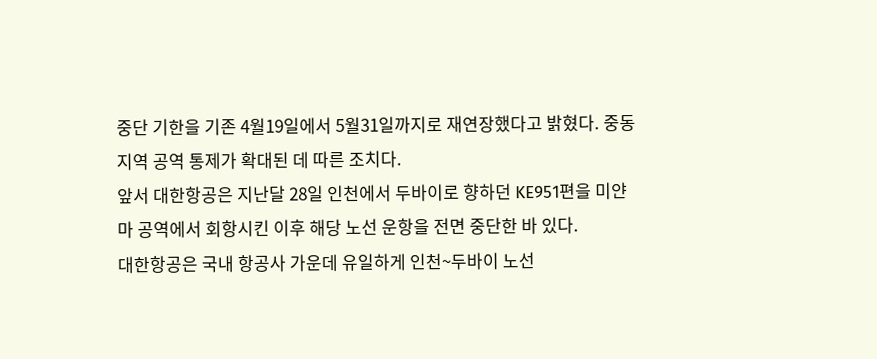중단 기한을 기존 4월19일에서 5월31일까지로 재연장했다고 밝혔다. 중동 지역 공역 통제가 확대된 데 따른 조치다.
앞서 대한항공은 지난달 28일 인천에서 두바이로 향하던 KE951편을 미얀마 공역에서 회항시킨 이후 해당 노선 운항을 전면 중단한 바 있다.
대한항공은 국내 항공사 가운데 유일하게 인천~두바이 노선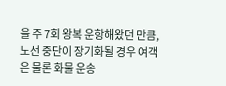을 주 7회 왕복 운항해왔던 만큼, 노선 중단이 장기화될 경우 여객은 물론 화물 운송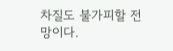차질도 불가피할 전망이다.